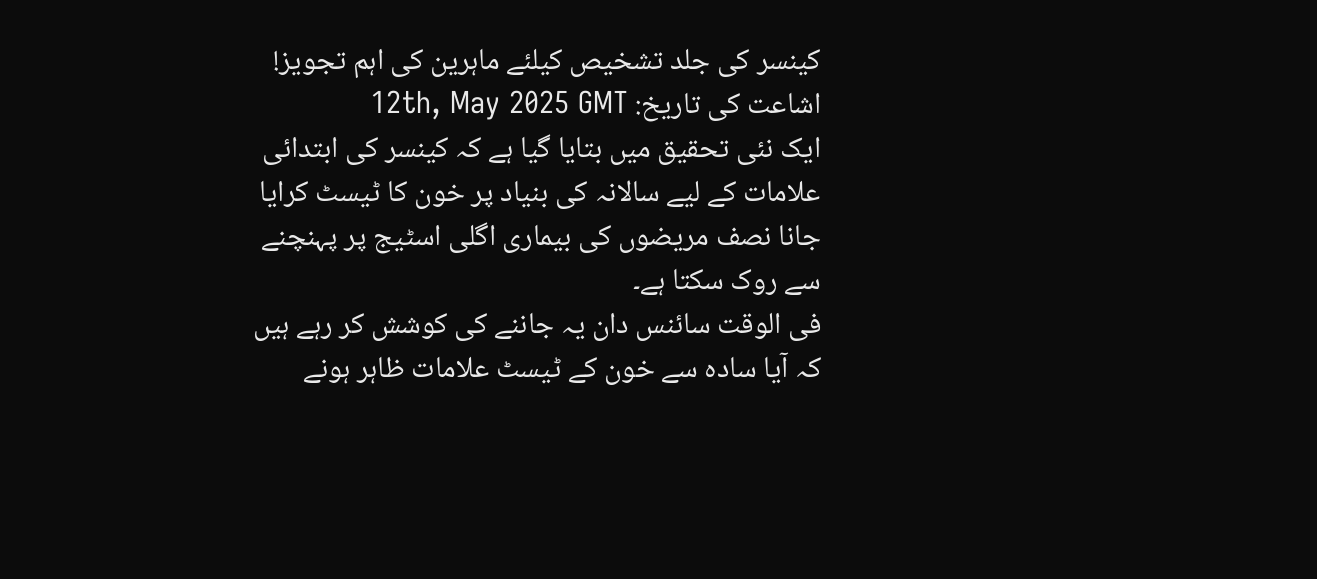کینسر کی جلد تشخیص کیلئے ماہرین کی اہم تجویز!
اشاعت کی تاریخ: 12th, May 2025 GMT
ایک نئی تحقیق میں بتایا گیا ہے کہ کینسر کی ابتدائی علامات کے لیے سالانہ کی بنیاد پر خون کا ٹیسٹ کرایا جانا نصف مریضوں کی بیماری اگلی اسٹیج پر پہنچنے سے روک سکتا ہے۔
فی الوقت سائنس دان یہ جاننے کی کوشش کر رہے ہیں کہ آیا سادہ سے خون کے ٹیسٹ علامات ظاہر ہونے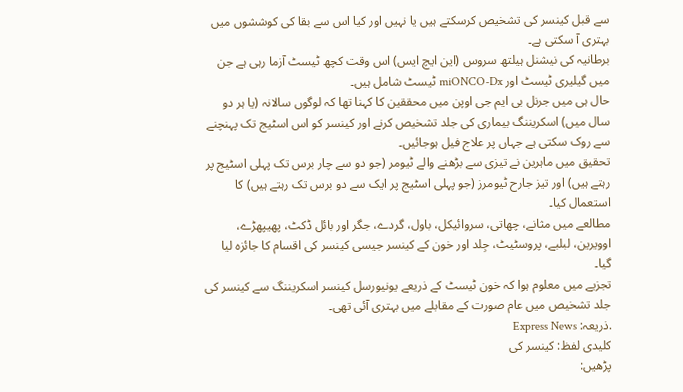سے قبل کینسر کی تشخیص کرسکتے ہیں یا نہیں اور کیا اس سے بقا کی کوششوں میں بہتری آ سکتی ہے۔
برطانیہ کی نیشنل ہیلتھ سروس (این ایچ ایس) اس وقت کچھ ٹیسٹ آزما رہی ہے جن میں گیلیری ٹیسٹ اور miONCO-Dx ٹیسٹ شامل ہیں۔
حال ہی میں جرنل بی ایم جی اوپن میں محققین کا کہنا تھا کہ لوگوں سالانہ (یا ہر دو سال میں) اسکریننگ بیماری کی جلد تشخیص کرنے اور کینسر کو اس اسٹیج تک پہنچنے سے روک سکتی ہے جہاں پر علاج فیل ہوجائیں۔
تحقیق میں ماہرین نے تیزی سے بڑھنے والے ٹیومر (جو دو سے چار برس تک پہلی اسٹیج پر رہتے ہیں) اور تیز جارح ٹیومرز (جو پہلی اسٹیج پر ایک سے دو برس تک رہتے ہیں) کا استعمال کیا۔
مطالعے میں مثانے، چھاتی، سروائیکل، باول، گردے، جگر اور بائل ڈکٹ، پھیپھڑے، اوویرین، لبلبے، پروسٹیٹ، جِلد اور خون کے کینسر جیسی کینسر کی اقسام کا جائزہ لیا گیا۔
تجزیے میں معلوم ہوا کہ خون ٹیسٹ کے ذریعے یونیورسل کینسر اسکریننگ سے کینسر کی جلد تشخیص میں عام صورت کے مقابلے میں بہتری آئی تھی۔
.ذریعہ: Express News
کلیدی لفظ: کینسر کی
پڑھیں: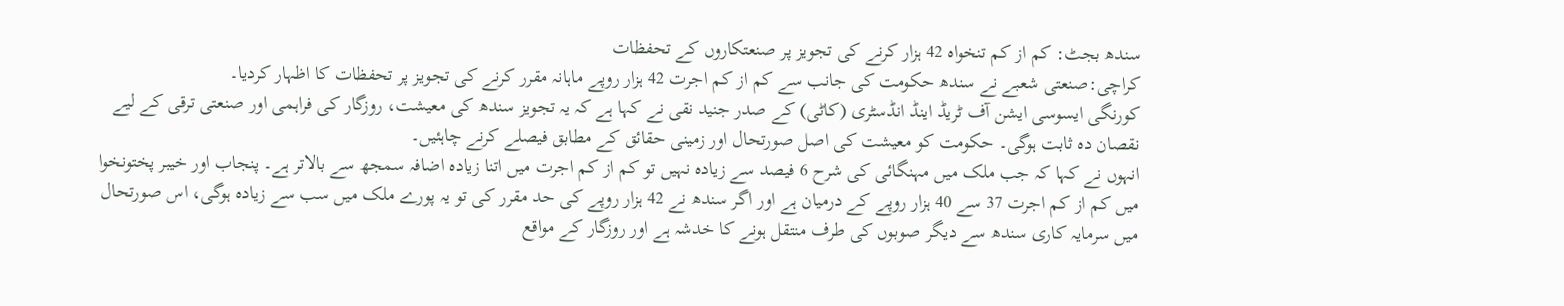سندھ بجٹ: کم از کم تنخواہ 42 ہزار کرنے کی تجویز پر صنعتکاروں کے تحفظات
کراچی:صنعتی شعبے نے سندھ حکومت کی جانب سے کم از کم اجرت 42 ہزار روپے ماہانہ مقرر کرنے کی تجویز پر تحفظات کا اظہار کردیا۔
کورنگی ایسوسی ایشن آف ٹریڈ اینڈ انڈسٹری (کاٹی) کے صدر جنید نقی نے کہا ہے کہ یہ تجویز سندھ کی معیشت، روزگار کی فراہمی اور صنعتی ترقی کے لیے نقصان دہ ثابت ہوگی۔ حکومت کو معیشت کی اصل صورتحال اور زمینی حقائق کے مطابق فیصلے کرنے چاہئیں۔
انہوں نے کہا کہ جب ملک میں مہنگائی کی شرح 6 فیصد سے زیادہ نہیں تو کم از کم اجرت میں اتنا زیادہ اضافہ سمجھ سے بالاتر ہے۔ پنجاب اور خیبر پختونخوا میں کم از کم اجرت 37 سے 40 ہزار روپے کے درمیان ہے اور اگر سندھ نے 42 ہزار روپے کی حد مقرر کی تو یہ پورے ملک میں سب سے زیادہ ہوگی، اس صورتحال میں سرمایہ کاری سندھ سے دیگر صوبوں کی طرف منتقل ہونے کا خدشہ ہے اور روزگار کے مواقع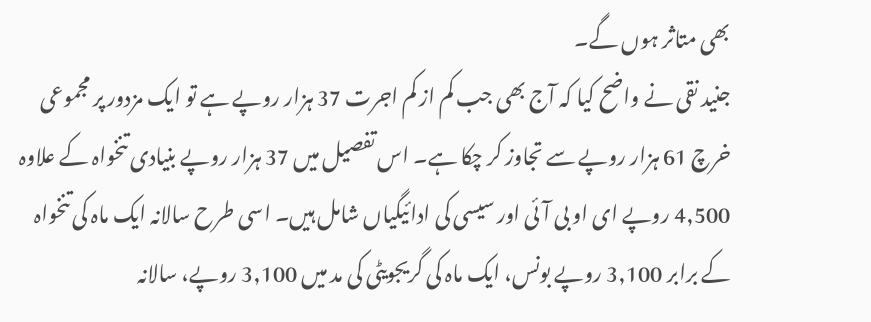بھی متاثر ہوں گے۔
جنید نقی نے واضح کیا کہ آج بھی جب کم از کم اجرت 37 ہزار روپے ہے تو ایک مزدور پر مجموعی خرچ 61 ہزار روپے سے تجاوز کر چکا ہے۔ اس تفصیل میں 37 ہزار روپے بنیادی تنخواہ کے علاوہ 4,500 روپے ای او بی آئی اور سیسی کی ادائیگیاں شامل ہیں۔ اسی طرح سالانہ ایک ماہ کی تنخواہ کے برابر 3,100 روپے بونس، ایک ماہ کی گریجویٹی کی مد میں 3,100 روپے، سالانہ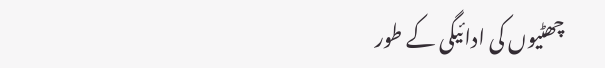چھٹیوں کی ادائیگی کے طور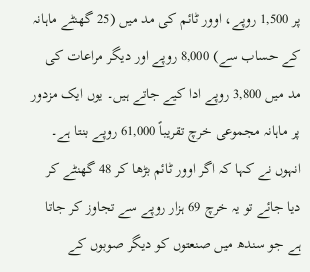پر 1,500 روپے، اوور ٹائم کی مد میں (25 گھنٹے ماہانہ کے حساب سے) 8,000 روپے اور دیگر مراعات کی مد میں 3,800 روپے ادا کیے جاتے ہیں۔ یوں ایک مزدور پر ماہانہ مجموعی خرچ تقریباً 61,000 روپے بنتا ہے۔
انہوں نے کہا کہ اگر اوور ٹائم بڑھا کر 48 گھنٹے کر دیا جائے تو یہ خرچ 69 ہزار روپے سے تجاوز کر جاتا ہے جو سندھ میں صنعتوں کو دیگر صوبوں کے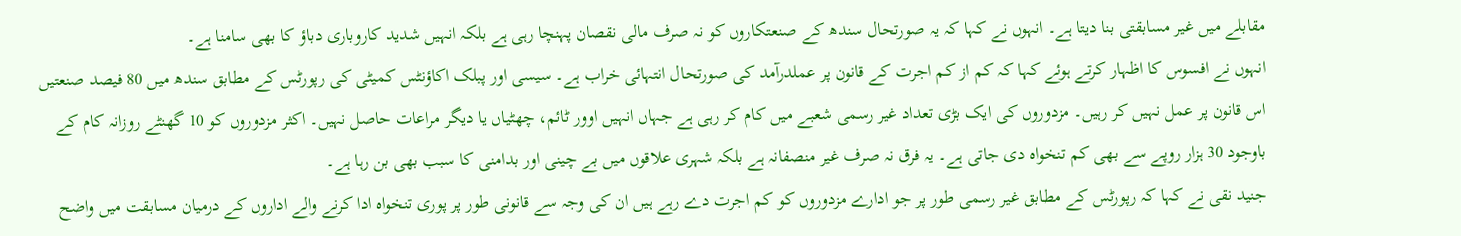مقابلے میں غیر مسابقتی بنا دیتا ہے۔ انہوں نے کہا کہ یہ صورتحال سندھ کے صنعتکاروں کو نہ صرف مالی نقصان پہنچا رہی ہے بلکہ انہیں شدید کاروباری دباؤ کا بھی سامنا ہے۔
انہوں نے افسوس کا اظہار کرتے ہوئے کہا کہ کم از کم اجرت کے قانون پر عملدرآمد کی صورتحال انتہائی خراب ہے۔ سیسی اور پبلک اکاؤنٹس کمیٹی کی رپورٹس کے مطابق سندھ میں 80 فیصد صنعتیں اس قانون پر عمل نہیں کر رہیں۔ مزدوروں کی ایک بڑی تعداد غیر رسمی شعبے میں کام کر رہی ہے جہاں انہیں اوور ٹائم، چھٹیاں یا دیگر مراعات حاصل نہیں۔ اکثر مزدوروں کو 10 گھنٹے روزانہ کام کے باوجود 30 ہزار روپے سے بھی کم تنخواہ دی جاتی ہے۔ یہ فرق نہ صرف غیر منصفانہ ہے بلکہ شہری علاقوں میں بے چینی اور بدامنی کا سبب بھی بن رہا ہے۔
جنید نقی نے کہا کہ رپورٹس کے مطابق غیر رسمی طور پر جو ادارے مزدوروں کو کم اجرت دے رہے ہیں ان کی وجہ سے قانونی طور پر پوری تنخواہ ادا کرنے والے اداروں کے درمیان مسابقت میں واضح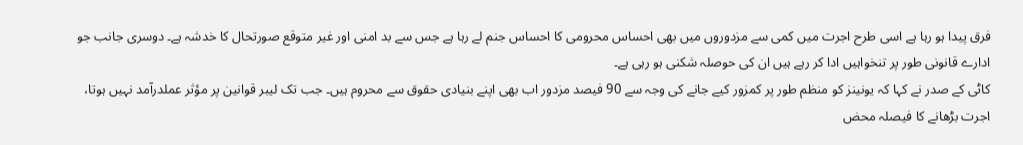فرق پیدا ہو رہا ہے اسی طرح اجرت میں کمی سے مزدوروں میں بھی احساس محرومی کا احساس جنم لے رہا ہے جس سے بد امنی اور غیر متوقع صورتحال کا خدشہ ہے۔ دوسری جانب جو ادارے قانونی طور پر تنخواہیں ادا کر رہے ہیں ان کی حوصلہ شکنی ہو رہی ہے۔
کاٹی کے صدر نے کہا کہ یونینز کو منظم طور پر کمزور کیے جانے کی وجہ سے 90 فیصد مزدور اب بھی اپنے بنیادی حقوق سے محروم ہیں۔ جب تک لیبر قوانین پر مؤثر عملدرآمد نہیں ہوتا، اجرت بڑھانے کا فیصلہ محض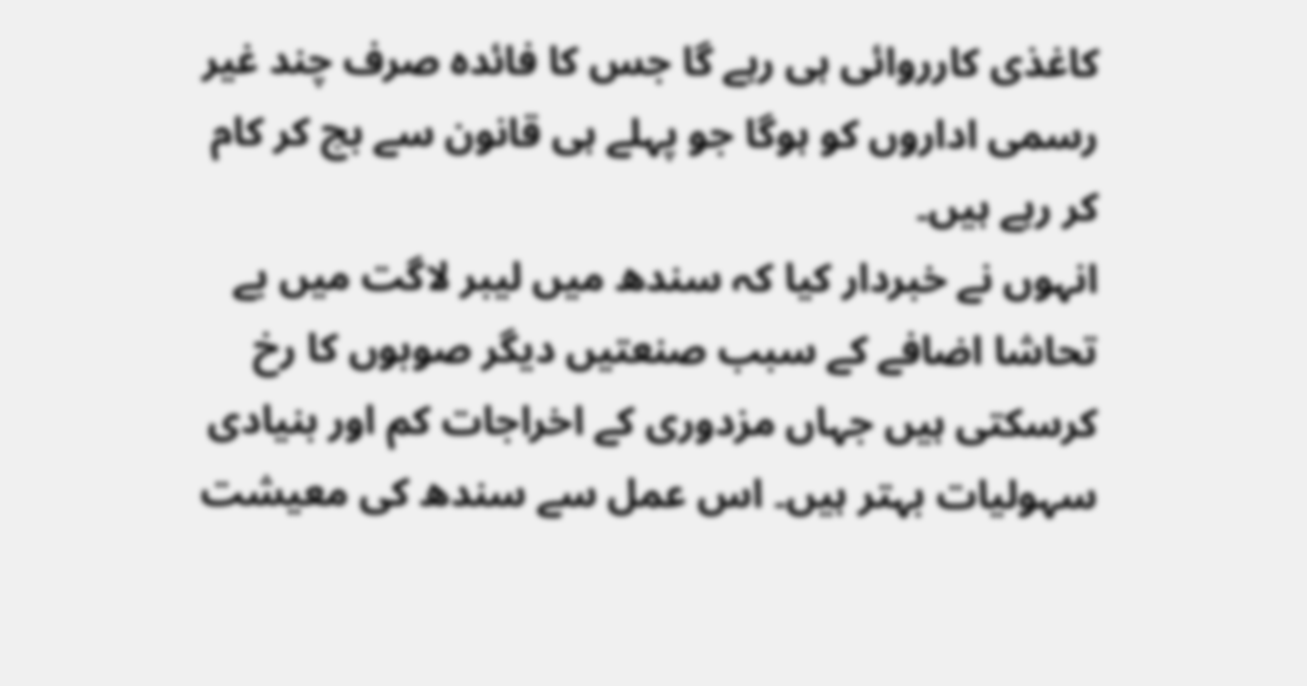کاغذی کارروائی ہی رہے گا جس کا فائدہ صرف چند غیر رسمی اداروں کو ہوگا جو پہلے ہی قانون سے بچ کر کام کر رہے ہیں۔
انہوں نے خبردار کیا کہ سندھ میں لیبر لاگت میں بے تحاشا اضافے کے سبب صنعتیں دیگر صوبوں کا رخ کرسکتی ہیں جہاں مزدوری کے اخراجات کم اور بنیادی سہولیات بہتر ہیں۔ اس عمل سے سندھ کی معیشت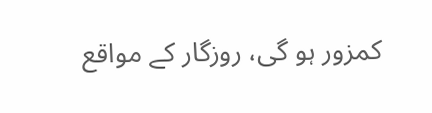کمزور ہو گی، روزگار کے مواقع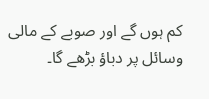کم ہوں گے اور صوبے کے مالی وسائل پر دباؤ بڑھے گا۔